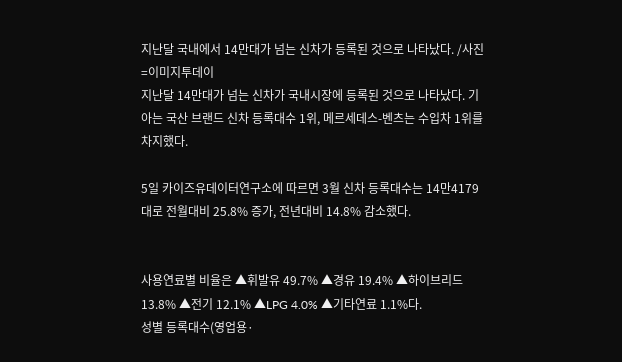지난달 국내에서 14만대가 넘는 신차가 등록된 것으로 나타났다. /사진=이미지투데이
지난달 14만대가 넘는 신차가 국내시장에 등록된 것으로 나타났다. 기아는 국산 브랜드 신차 등록대수 1위, 메르세데스-벤츠는 수입차 1위를 차지했다.

5일 카이즈유데이터연구소에 따르면 3월 신차 등록대수는 14만4179대로 전월대비 25.8% 증가, 전년대비 14.8% 감소했다.


사용연료별 비율은 ▲휘발유 49.7% ▲경유 19.4% ▲하이브리드 13.8% ▲전기 12.1% ▲LPG 4.0% ▲기타연료 1.1%다.
성별 등록대수(영업용·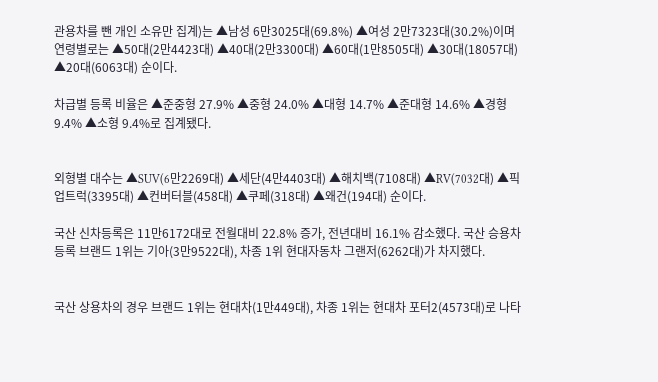관용차를 뺀 개인 소유만 집계)는 ▲남성 6만3025대(69.8%) ▲여성 2만7323대(30.2%)이며 연령별로는 ▲50대(2만4423대) ▲40대(2만3300대) ▲60대(1만8505대) ▲30대(18057대) ▲20대(6063대) 순이다.

차급별 등록 비율은 ▲준중형 27.9% ▲중형 24.0% ▲대형 14.7% ▲준대형 14.6% ▲경형 9.4% ▲소형 9.4%로 집계됐다.


외형별 대수는 ▲SUV(6만2269대) ▲세단(4만4403대) ▲해치백(7108대) ▲RV(7032대) ▲픽업트럭(3395대) ▲컨버터블(458대) ▲쿠페(318대) ▲왜건(194대) 순이다.

국산 신차등록은 11만6172대로 전월대비 22.8% 증가, 전년대비 16.1% 감소했다. 국산 승용차 등록 브랜드 1위는 기아(3만9522대), 차종 1위 현대자동차 그랜저(6262대)가 차지했다.


국산 상용차의 경우 브랜드 1위는 현대차(1만449대), 차종 1위는 현대차 포터2(4573대)로 나타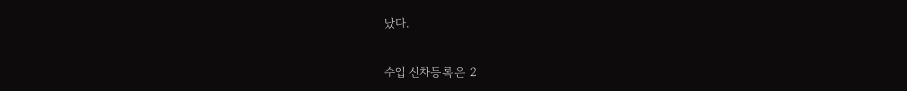났다.

수입 신차등록은 2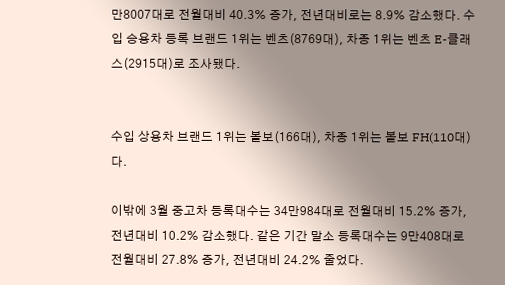만8007대로 전월대비 40.3% 증가, 전년대비로는 8.9% 감소했다. 수입 승용차 등록 브랜드 1위는 벤츠(8769대), 차종 1위는 벤츠 E-클래스(2915대)로 조사됐다.


수입 상용차 브랜드 1위는 볼보(166대), 차종 1위는 볼보 FH(110대)다.

이밖에 3월 중고차 등록대수는 34만984대로 전월대비 15.2% 증가, 전년대비 10.2% 감소했다. 같은 기간 말소 등록대수는 9만408대로 전월대비 27.8% 증가, 전년대비 24.2% 줄었다.